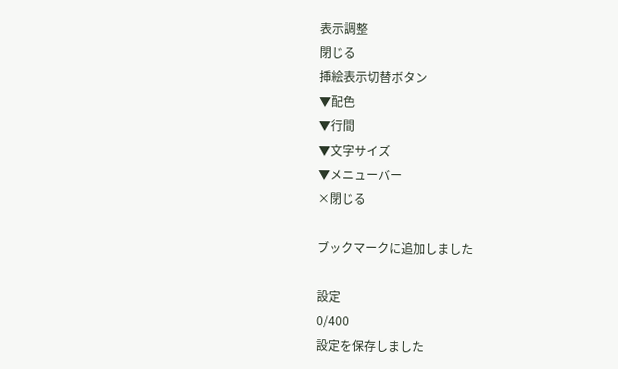表示調整
閉じる
挿絵表示切替ボタン
▼配色
▼行間
▼文字サイズ
▼メニューバー
×閉じる

ブックマークに追加しました

設定
0/400
設定を保存しました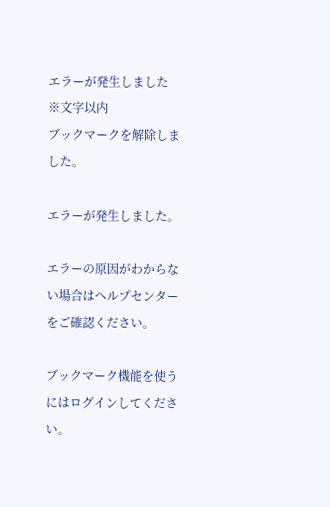エラーが発生しました
※文字以内
ブックマークを解除しました。

エラーが発生しました。

エラーの原因がわからない場合はヘルプセンターをご確認ください。

ブックマーク機能を使うにはログインしてください。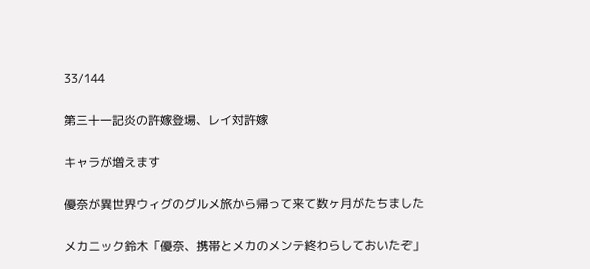33/144

第三十一記炎の許嫁登場、レイ対許嫁

キャラが増えます

優奈が異世界ウィグのグルメ旅から帰って来て数ヶ月がたちました

メカニック鈴木「優奈、携帯とメカのメンテ終わらしておいたぞ」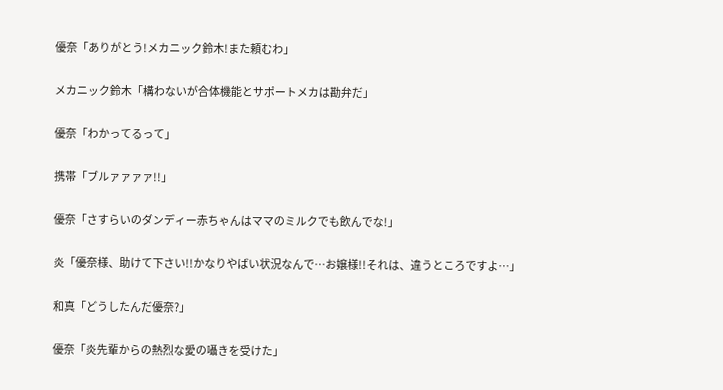優奈「ありがとう!メカニック鈴木!また頼むわ」

メカニック鈴木「構わないが合体機能とサポートメカは勘弁だ」

優奈「わかってるって」

携帯「ブルァァァァ!!」

優奈「さすらいのダンディー赤ちゃんはママのミルクでも飲んでな!」

炎「優奈様、助けて下さい!!かなりやばい状況なんで…お嬢様!!それは、違うところですよ…」

和真「どうしたんだ優奈?」

優奈「炎先輩からの熱烈な愛の囁きを受けた」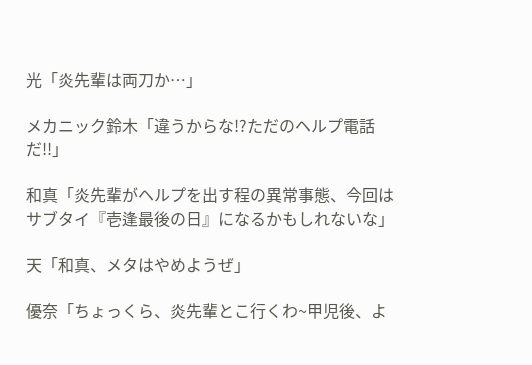光「炎先輩は両刀か…」

メカニック鈴木「違うからな!?ただのヘルプ電話だ!!」

和真「炎先輩がヘルプを出す程の異常事態、今回はサブタイ『壱逢最後の日』になるかもしれないな」

天「和真、メタはやめようぜ」

優奈「ちょっくら、炎先輩とこ行くわ~甲児後、よ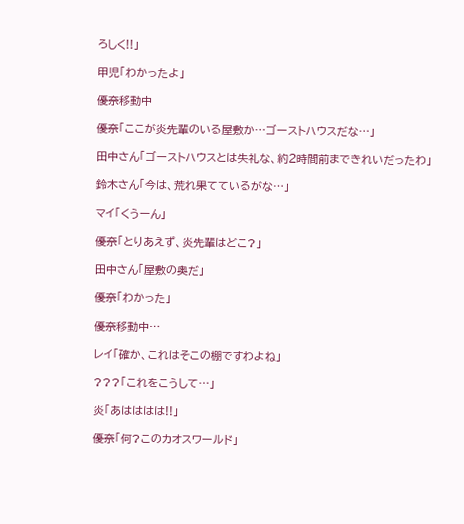ろしく!!」

甲児「わかったよ」

優奈移動中

優奈「ここが炎先輩のいる屋敷か…ゴーストハウスだな…」

田中さん「ゴーストハウスとは失礼な、約2時間前まできれいだったわ」

鈴木さん「今は、荒れ果てているがな…」

マイ「くうーん」

優奈「とりあえず、炎先輩はどこ?」

田中さん「屋敷の奥だ」

優奈「わかった」

優奈移動中…

レイ「確か、これはそこの棚ですわよね」

???「これをこうして…」

炎「あはははは!!」

優奈「何?このカオスワールド」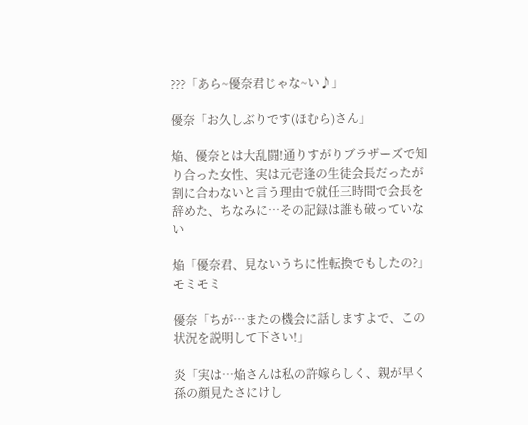???「あら~優奈君じゃな~い♪」

優奈「お久しぶりです(ほむら)さん」

焔、優奈とは大乱闘!通りすがりブラザーズで知り合った女性、実は元壱逢の生徒会長だったが割に合わないと言う理由で就任三時間で会長を辞めた、ちなみに…その記録は誰も破っていない

焔「優奈君、見ないうちに性転換でもしたの?」モミモミ

優奈「ちが…またの機会に話しますよで、この状況を説明して下さい!」

炎「実は…焔さんは私の許嫁らしく、親が早く孫の顔見たさにけし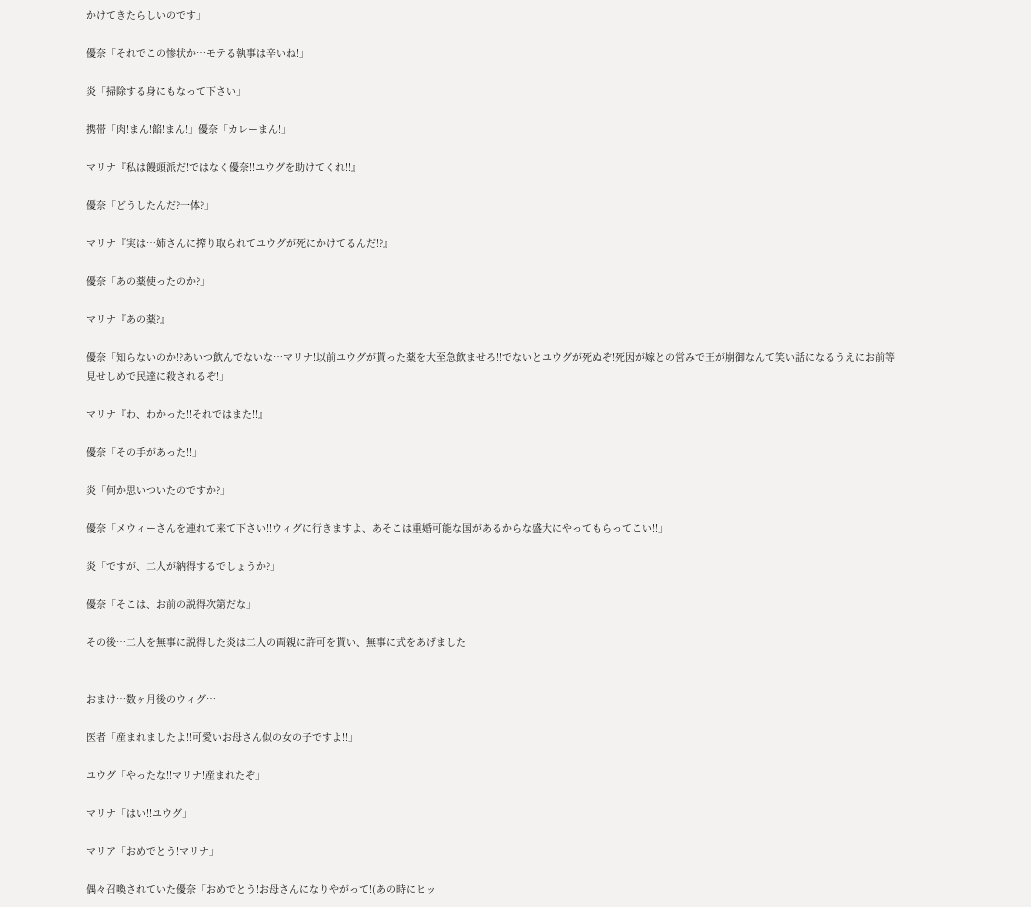かけてきたらしいのです」

優奈「それでこの惨状か…モテる執事は辛いね!」

炎「掃除する身にもなって下さい」

携帯「肉!まん!餡!まん!」優奈「カレーまん!」

マリナ『私は饅頭派だ!ではなく優奈!!ユウグを助けてくれ!!』

優奈「どうしたんだ?一体?」

マリナ『実は…姉さんに搾り取られてユウグが死にかけてるんだ!?』

優奈「あの薬使ったのか?」

マリナ『あの薬?』

優奈「知らないのか!?あいつ飲んでないな…マリナ!以前ユウグが貰った薬を大至急飲ませろ!!でないとユウグが死ぬぞ!死因が嫁との営みで王が崩御なんて笑い話になるうえにお前等見せしめで民達に殺されるぞ!」

マリナ『わ、わかった!!それではまた!!』

優奈「その手があった!!」

炎「何か思いついたのですか?」

優奈「メウィーさんを連れて来て下さい!!ウィグに行きますよ、あそこは重婚可能な国があるからな盛大にやってもらってこい!!」

炎「ですが、二人が納得するでしょうか?」

優奈「そこは、お前の説得次第だな」

その後…二人を無事に説得した炎は二人の両親に許可を貰い、無事に式をあげました


おまけ…数ヶ月後のウィグ…

医者「産まれましたよ!!可愛いお母さん似の女の子ですよ!!」

ユウグ「やったな!!マリナ!産まれたぞ」

マリナ「はい!!ユウグ」

マリア「おめでとう!マリナ」

偶々召喚されていた優奈「おめでとう!お母さんになりやがって!(あの時にヒッ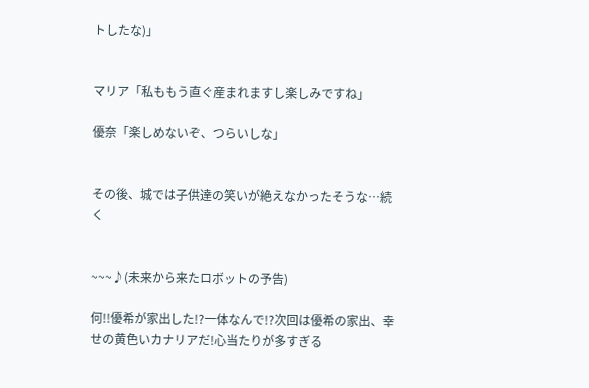トしたな)」


マリア「私ももう直ぐ産まれますし楽しみですね」

優奈「楽しめないぞ、つらいしな」


その後、城では子供達の笑いが絶えなかったそうな…続く


~~~♪(未来から来たロボットの予告)

何!!優希が家出した!?一体なんで!?次回は優希の家出、幸せの黄色いカナリアだ!心当たりが多すぎる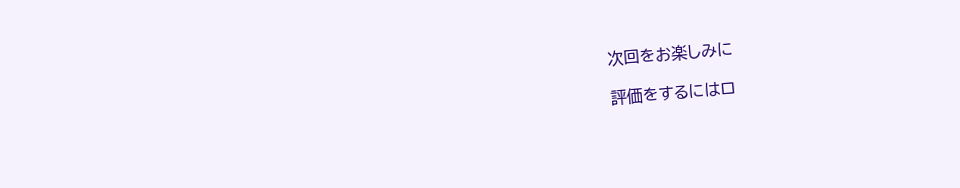次回をお楽しみに

評価をするにはロ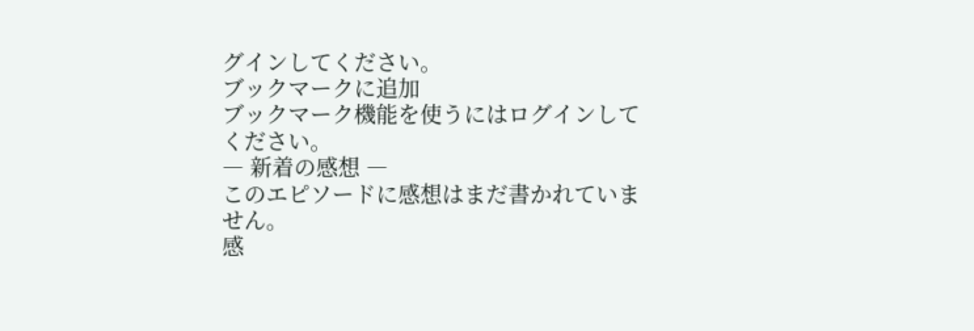グインしてください。
ブックマークに追加
ブックマーク機能を使うにはログインしてください。
― 新着の感想 ―
このエピソードに感想はまだ書かれていません。
感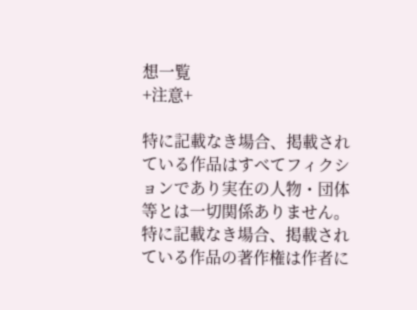想一覧
+注意+

特に記載なき場合、掲載されている作品はすべてフィクションであり実在の人物・団体等とは一切関係ありません。
特に記載なき場合、掲載されている作品の著作権は作者に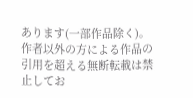あります(一部作品除く)。
作者以外の方による作品の引用を超える無断転載は禁止してお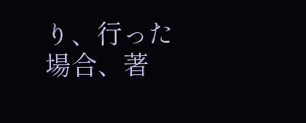り、行った場合、著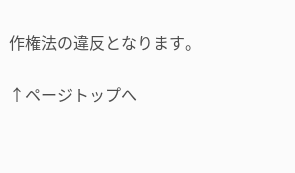作権法の違反となります。

↑ページトップへ